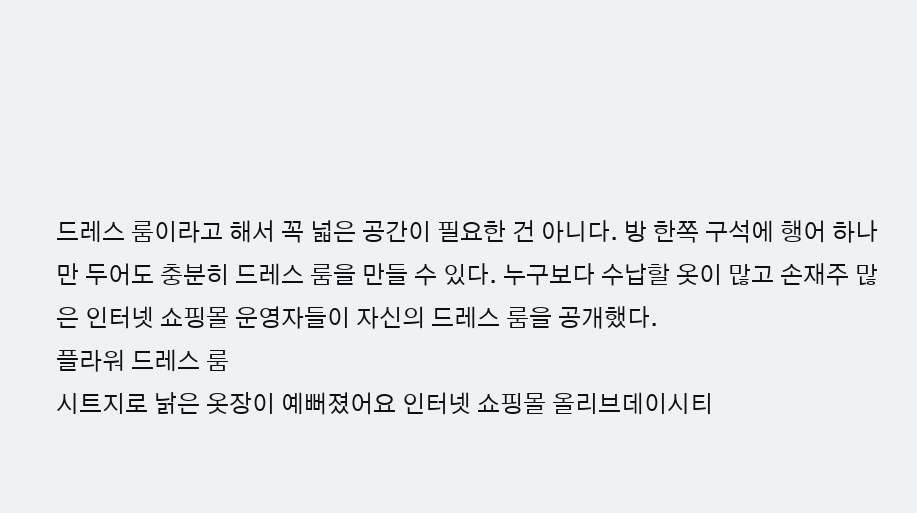드레스 룸이라고 해서 꼭 넓은 공간이 필요한 건 아니다. 방 한쪽 구석에 행어 하나만 두어도 충분히 드레스 룸을 만들 수 있다. 누구보다 수납할 옷이 많고 손재주 많은 인터넷 쇼핑몰 운영자들이 자신의 드레스 룸을 공개했다.
플라워 드레스 룸
시트지로 낡은 옷장이 예뻐졌어요 인터넷 쇼핑몰 올리브데이시티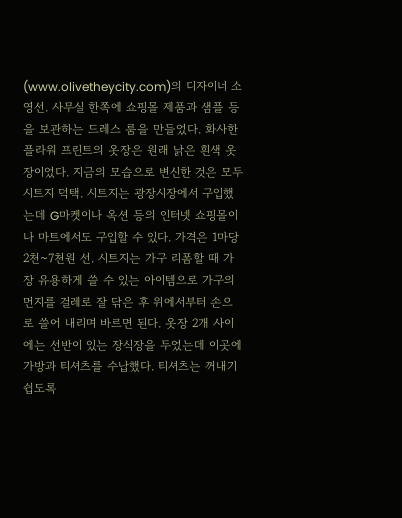(www.olivetheycity.com)의 디자이너 소영선. 사무실 한쪽에 쇼핑몰 제품과 샘플 등을 보관하는 드레스 룸을 만들었다. 화사한 플라워 프린트의 옷장은 원래 낡은 흰색 옷장이었다. 지금의 모습으로 변신한 것은 모두 시트지 덕택. 시트지는 광장시장에서 구입했는데 G마켓이나 옥션 등의 인터넷 쇼핑몰이나 마트에서도 구입할 수 있다. 가격은 1마당 2천~7천원 선. 시트지는 가구 리폼할 때 가장 유용하게 쓸 수 있는 아이템으로 가구의 먼지를 걸레로 잘 닦은 후 위에서부터 손으로 쓸어 내리며 바르면 된다. 옷장 2개 사이에는 선반이 있는 장식장을 두었는데 이곳에 가방과 티셔츠를 수납했다. 티셔츠는 꺼내기 쉽도록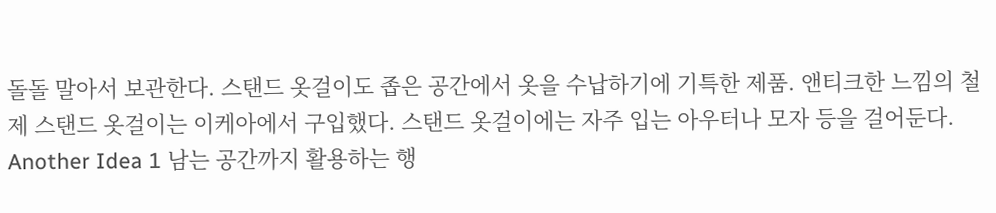돌돌 말아서 보관한다. 스탠드 옷걸이도 좁은 공간에서 옷을 수납하기에 기특한 제품. 앤티크한 느낌의 철제 스탠드 옷걸이는 이케아에서 구입했다. 스탠드 옷걸이에는 자주 입는 아우터나 모자 등을 걸어둔다.
Another Idea 1 남는 공간까지 활용하는 행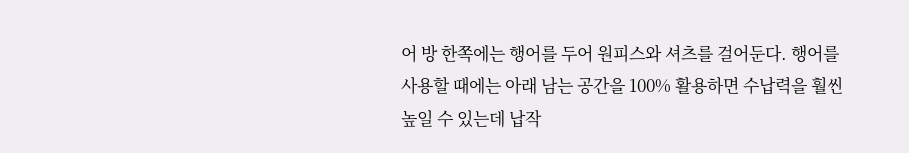어 방 한쪽에는 행어를 두어 원피스와 셔츠를 걸어둔다. 행어를 사용할 때에는 아래 남는 공간을 100% 활용하면 수납력을 훨씬 높일 수 있는데 납작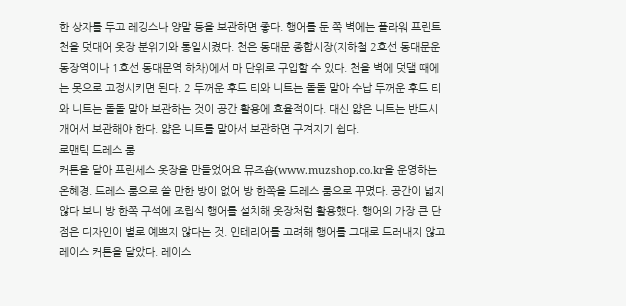한 상자를 두고 레깅스나 양말 등을 보관하면 좋다. 행어를 둔 쪽 벽에는 플라워 프린트 천을 덧대어 옷장 분위기와 통일시켰다. 천은 동대문 종합시장(지하철 2호선 동대문운동장역이나 1호선 동대문역 하차)에서 마 단위로 구입할 수 있다. 천을 벽에 덧댈 때에는 못으로 고정시키면 된다. 2 두꺼운 후드 티와 니트는 돌돌 말아 수납 두꺼운 후드 티와 니트는 돌돌 말아 보관하는 것이 공간 활용에 효율적이다. 대신 얇은 니트는 반드시 개어서 보관해야 한다. 얇은 니트를 말아서 보관하면 구겨지기 쉽다.
로맨틱 드레스 룸
커튼을 달아 프린세스 옷장을 만들었어요 뮤즈숍(www.muzshop.co.kr을 운영하는 온혜경. 드레스 룸으로 쓸 만한 방이 없어 방 한쪽을 드레스 룸으로 꾸몄다. 공간이 넓지 않다 보니 방 한쪽 구석에 조립식 행어를 설치해 옷장처럼 활용했다. 행어의 가장 큰 단점은 디자인이 별로 예쁘지 않다는 것. 인테리어를 고려해 행어를 그대로 드러내지 않고 레이스 커튼을 달았다. 레이스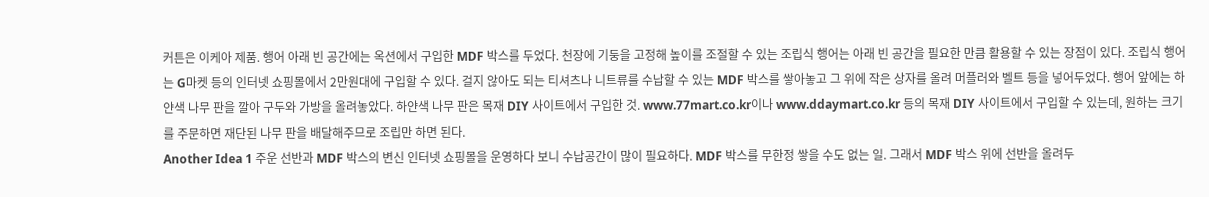커튼은 이케아 제품. 행어 아래 빈 공간에는 옥션에서 구입한 MDF 박스를 두었다. 천장에 기둥을 고정해 높이를 조절할 수 있는 조립식 행어는 아래 빈 공간을 필요한 만큼 활용할 수 있는 장점이 있다. 조립식 행어는 G마켓 등의 인터넷 쇼핑몰에서 2만원대에 구입할 수 있다. 걸지 않아도 되는 티셔츠나 니트류를 수납할 수 있는 MDF 박스를 쌓아놓고 그 위에 작은 상자를 올려 머플러와 벨트 등을 넣어두었다. 행어 앞에는 하얀색 나무 판을 깔아 구두와 가방을 올려놓았다. 하얀색 나무 판은 목재 DIY 사이트에서 구입한 것. www.77mart.co.kr이나 www.ddaymart.co.kr 등의 목재 DIY 사이트에서 구입할 수 있는데, 원하는 크기를 주문하면 재단된 나무 판을 배달해주므로 조립만 하면 된다.
Another Idea 1 주운 선반과 MDF 박스의 변신 인터넷 쇼핑몰을 운영하다 보니 수납공간이 많이 필요하다. MDF 박스를 무한정 쌓을 수도 없는 일. 그래서 MDF 박스 위에 선반을 올려두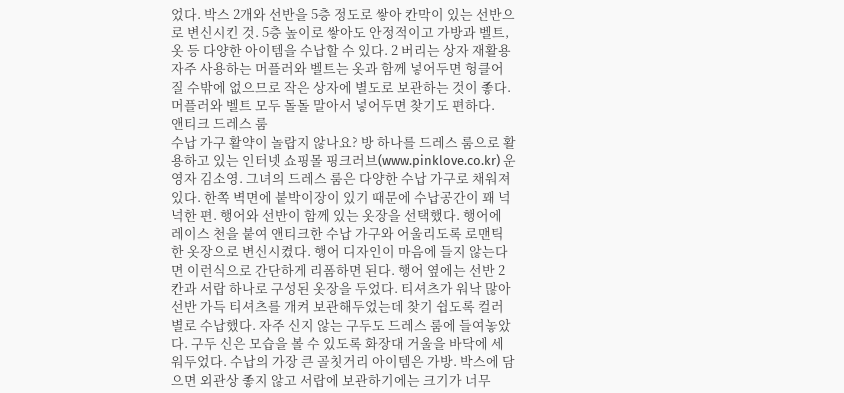었다. 박스 2개와 선반을 5층 정도로 쌓아 칸막이 있는 선반으로 변신시킨 것. 5층 높이로 쌓아도 안정적이고 가방과 벨트, 옷 등 다양한 아이템을 수납할 수 있다. 2 버리는 상자 재활용 자주 사용하는 머플러와 벨트는 옷과 함께 넣어두면 헝클어질 수밖에 없으므로 작은 상자에 별도로 보관하는 것이 좋다. 머플러와 벨트 모두 돌돌 말아서 넣어두면 찾기도 편하다.
앤티크 드레스 룸
수납 가구 활약이 놀랍지 않나요? 방 하나를 드레스 룸으로 활용하고 있는 인터넷 쇼핑몰 핑크러브(www.pinklove.co.kr) 운영자 김소영. 그녀의 드레스 룸은 다양한 수납 가구로 채워져 있다. 한쪽 벽면에 붙박이장이 있기 때문에 수납공간이 꽤 넉넉한 편. 행어와 선반이 함께 있는 옷장을 선택했다. 행어에 레이스 천을 붙여 앤티크한 수납 가구와 어울리도록 로맨틱한 옷장으로 변신시켰다. 행어 디자인이 마음에 들지 않는다면 이런식으로 간단하게 리폼하면 된다. 행어 옆에는 선반 2칸과 서랍 하나로 구성된 옷장을 두었다. 티셔츠가 워낙 많아 선반 가득 티셔츠를 개켜 보관해두었는데 찾기 쉽도록 컬러별로 수납했다. 자주 신지 않는 구두도 드레스 룸에 들여놓았다. 구두 신은 모습을 볼 수 있도록 화장대 거울을 바닥에 세워두었다. 수납의 가장 큰 골칫거리 아이템은 가방. 박스에 담으면 외관상 좋지 않고 서랍에 보관하기에는 크기가 너무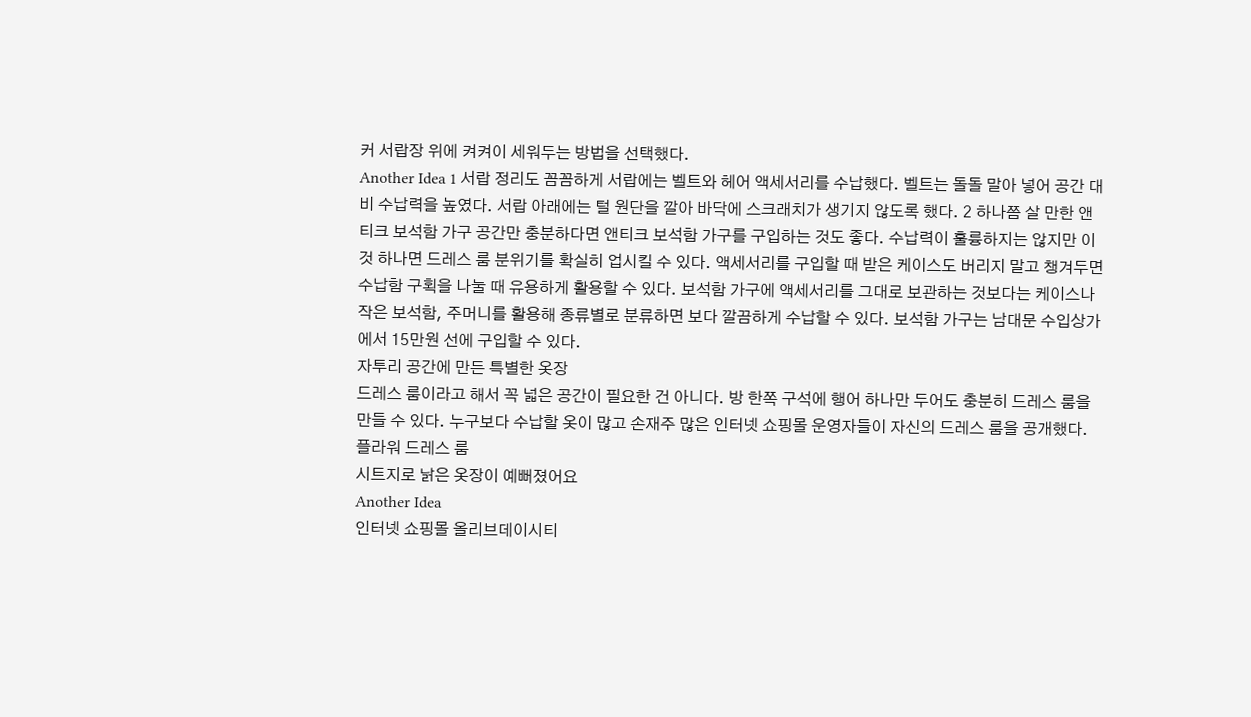커 서랍장 위에 켜켜이 세워두는 방법을 선택했다.
Another Idea 1 서랍 정리도 꼼꼼하게 서랍에는 벨트와 헤어 액세서리를 수납했다. 벨트는 돌돌 말아 넣어 공간 대비 수납력을 높였다. 서랍 아래에는 털 원단을 깔아 바닥에 스크래치가 생기지 않도록 했다. 2 하나쯤 살 만한 앤티크 보석함 가구 공간만 충분하다면 앤티크 보석함 가구를 구입하는 것도 좋다. 수납력이 훌륭하지는 않지만 이것 하나면 드레스 룸 분위기를 확실히 업시킬 수 있다. 액세서리를 구입할 때 받은 케이스도 버리지 말고 챙겨두면 수납함 구획을 나눌 때 유용하게 활용할 수 있다. 보석함 가구에 액세서리를 그대로 보관하는 것보다는 케이스나 작은 보석함, 주머니를 활용해 종류별로 분류하면 보다 깔끔하게 수납할 수 있다. 보석함 가구는 남대문 수입상가에서 15만원 선에 구입할 수 있다.
자투리 공간에 만든 특별한 옷장
드레스 룸이라고 해서 꼭 넓은 공간이 필요한 건 아니다. 방 한쪽 구석에 행어 하나만 두어도 충분히 드레스 룸을 만들 수 있다. 누구보다 수납할 옷이 많고 손재주 많은 인터넷 쇼핑몰 운영자들이 자신의 드레스 룸을 공개했다.
플라워 드레스 룸
시트지로 낡은 옷장이 예뻐졌어요
Another Idea
인터넷 쇼핑몰 올리브데이시티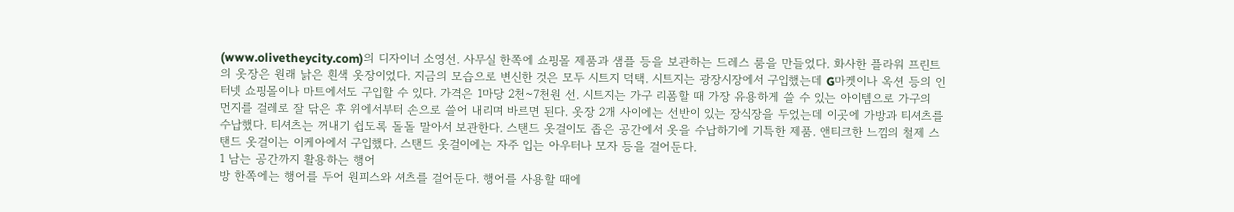(www.olivetheycity.com)의 디자이너 소영선. 사무실 한쪽에 쇼핑몰 제품과 샘플 등을 보관하는 드레스 룸을 만들었다. 화사한 플라워 프린트의 옷장은 원래 낡은 흰색 옷장이었다. 지금의 모습으로 변신한 것은 모두 시트지 덕택. 시트지는 광장시장에서 구입했는데 G마켓이나 옥션 등의 인터넷 쇼핑몰이나 마트에서도 구입할 수 있다. 가격은 1마당 2천~7천원 선. 시트지는 가구 리폼할 때 가장 유용하게 쓸 수 있는 아이템으로 가구의 먼지를 걸레로 잘 닦은 후 위에서부터 손으로 쓸어 내리며 바르면 된다. 옷장 2개 사이에는 선반이 있는 장식장을 두었는데 이곳에 가방과 티셔츠를 수납했다. 티셔츠는 꺼내기 쉽도록 돌돌 말아서 보관한다. 스탠드 옷걸이도 좁은 공간에서 옷을 수납하기에 기특한 제품. 앤티크한 느낌의 철제 스탠드 옷걸이는 이케아에서 구입했다. 스탠드 옷걸이에는 자주 입는 아우터나 모자 등을 걸어둔다.
1 남는 공간까지 활용하는 행어
방 한쪽에는 행어를 두어 원피스와 셔츠를 걸어둔다. 행어를 사용할 때에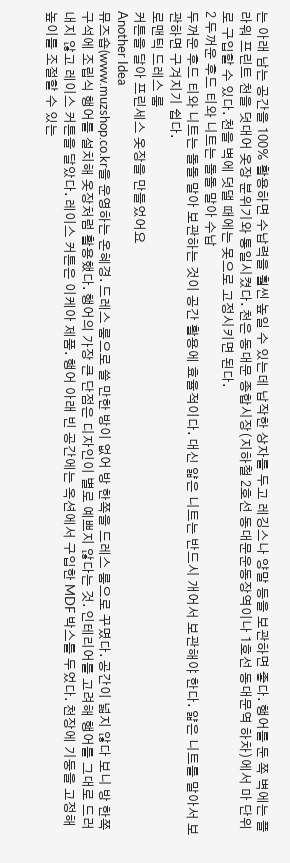는 아래 남는 공간을 100% 활용하면 수납력을 훨씬 높일 수 있는데 납작한 상자를 두고 레깅스나 양말 등을 보관하면 좋다. 행어를 둔 쪽 벽에는 플라워 프린트 천을 덧대어 옷장 분위기와 통일시켰다. 천은 동대문 종합시장(지하철 2호선 동대문운동장역이나 1호선 동대문역 하차)에서 마 단위로 구입할 수 있다. 천을 벽에 덧댈 때에는 못으로 고정시키면 된다.
2 두꺼운 후드 티와 니트는 돌돌 말아 수납
두꺼운 후드 티와 니트는 돌돌 말아 보관하는 것이 공간 활용에 효율적이다. 대신 얇은 니트는 반드시 개어서 보관해야 한다. 얇은 니트를 말아서 보관하면 구겨지기 쉽다.
로맨틱 드레스 룸
커튼을 달아 프린세스 옷장을 만들었어요
Another Idea
뮤즈숍(www.muzshop.co.kr을 운영하는 온혜경. 드레스 룸으로 쓸 만한 방이 없어 방 한쪽을 드레스 룸으로 꾸몄다. 공간이 넓지 않다 보니 방 한쪽 구석에 조립식 행어를 설치해 옷장처럼 활용했다. 행어의 가장 큰 단점은 디자인이 별로 예쁘지 않다는 것. 인테리어를 고려해 행어를 그대로 드러내지 않고 레이스 커튼을 달았다. 레이스 커튼은 이케아 제품. 행어 아래 빈 공간에는 옥션에서 구입한 MDF 박스를 두었다. 천장에 기둥을 고정해 높이를 조절할 수 있는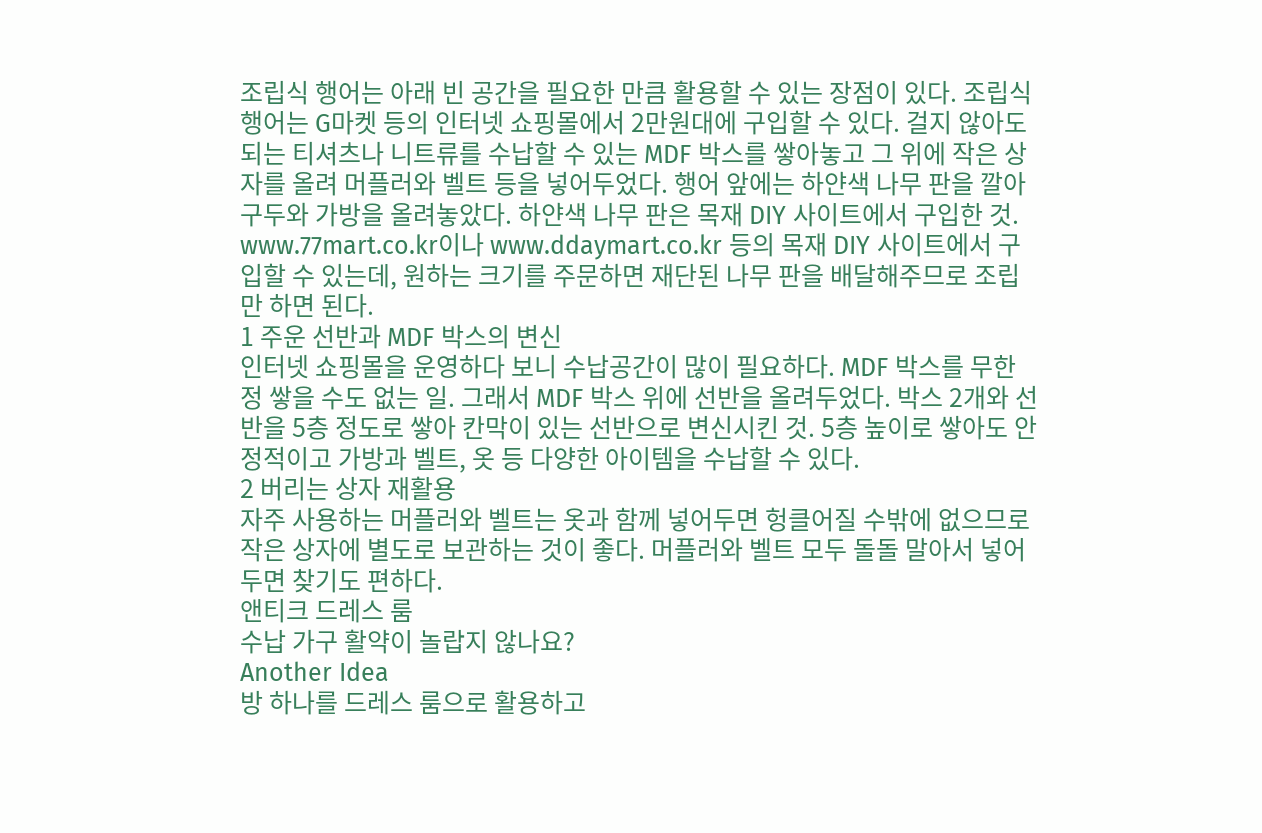조립식 행어는 아래 빈 공간을 필요한 만큼 활용할 수 있는 장점이 있다. 조립식 행어는 G마켓 등의 인터넷 쇼핑몰에서 2만원대에 구입할 수 있다. 걸지 않아도 되는 티셔츠나 니트류를 수납할 수 있는 MDF 박스를 쌓아놓고 그 위에 작은 상자를 올려 머플러와 벨트 등을 넣어두었다. 행어 앞에는 하얀색 나무 판을 깔아 구두와 가방을 올려놓았다. 하얀색 나무 판은 목재 DIY 사이트에서 구입한 것. www.77mart.co.kr이나 www.ddaymart.co.kr 등의 목재 DIY 사이트에서 구입할 수 있는데, 원하는 크기를 주문하면 재단된 나무 판을 배달해주므로 조립만 하면 된다.
1 주운 선반과 MDF 박스의 변신
인터넷 쇼핑몰을 운영하다 보니 수납공간이 많이 필요하다. MDF 박스를 무한정 쌓을 수도 없는 일. 그래서 MDF 박스 위에 선반을 올려두었다. 박스 2개와 선반을 5층 정도로 쌓아 칸막이 있는 선반으로 변신시킨 것. 5층 높이로 쌓아도 안정적이고 가방과 벨트, 옷 등 다양한 아이템을 수납할 수 있다.
2 버리는 상자 재활용
자주 사용하는 머플러와 벨트는 옷과 함께 넣어두면 헝클어질 수밖에 없으므로 작은 상자에 별도로 보관하는 것이 좋다. 머플러와 벨트 모두 돌돌 말아서 넣어두면 찾기도 편하다.
앤티크 드레스 룸
수납 가구 활약이 놀랍지 않나요?
Another Idea
방 하나를 드레스 룸으로 활용하고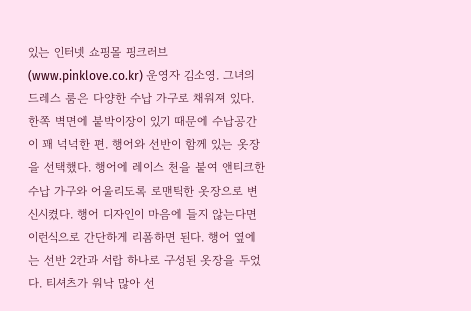있는 인터넷 쇼핑몰 핑크러브(www.pinklove.co.kr) 운영자 김소영. 그녀의 드레스 룸은 다양한 수납 가구로 채워져 있다. 한쪽 벽면에 붙박이장이 있기 때문에 수납공간이 꽤 넉넉한 편. 행어와 선반이 함께 있는 옷장을 선택했다. 행어에 레이스 천을 붙여 앤티크한 수납 가구와 어울리도록 로맨틱한 옷장으로 변신시켰다. 행어 디자인이 마음에 들지 않는다면 이런식으로 간단하게 리폼하면 된다. 행어 옆에는 선반 2칸과 서랍 하나로 구성된 옷장을 두었다. 티셔츠가 워낙 많아 선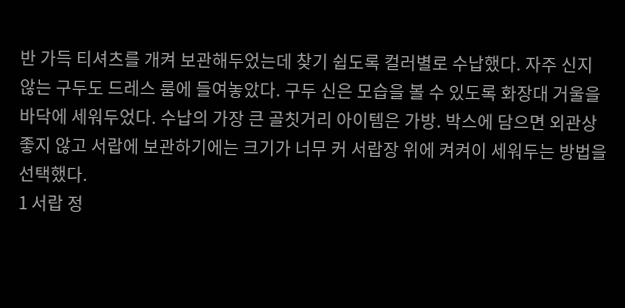반 가득 티셔츠를 개켜 보관해두었는데 찾기 쉽도록 컬러별로 수납했다. 자주 신지 않는 구두도 드레스 룸에 들여놓았다. 구두 신은 모습을 볼 수 있도록 화장대 거울을 바닥에 세워두었다. 수납의 가장 큰 골칫거리 아이템은 가방. 박스에 담으면 외관상 좋지 않고 서랍에 보관하기에는 크기가 너무 커 서랍장 위에 켜켜이 세워두는 방법을 선택했다.
1 서랍 정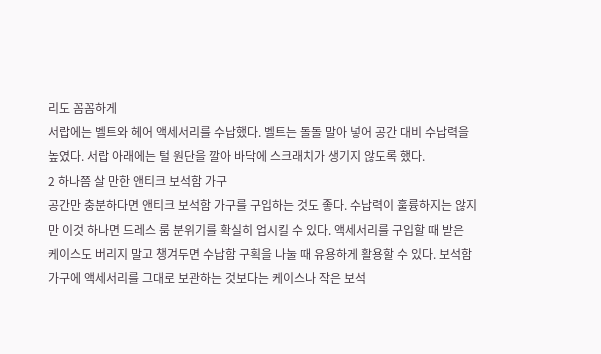리도 꼼꼼하게
서랍에는 벨트와 헤어 액세서리를 수납했다. 벨트는 돌돌 말아 넣어 공간 대비 수납력을 높였다. 서랍 아래에는 털 원단을 깔아 바닥에 스크래치가 생기지 않도록 했다.
2 하나쯤 살 만한 앤티크 보석함 가구
공간만 충분하다면 앤티크 보석함 가구를 구입하는 것도 좋다. 수납력이 훌륭하지는 않지만 이것 하나면 드레스 룸 분위기를 확실히 업시킬 수 있다. 액세서리를 구입할 때 받은 케이스도 버리지 말고 챙겨두면 수납함 구획을 나눌 때 유용하게 활용할 수 있다. 보석함 가구에 액세서리를 그대로 보관하는 것보다는 케이스나 작은 보석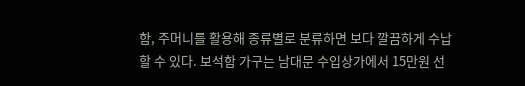함, 주머니를 활용해 종류별로 분류하면 보다 깔끔하게 수납할 수 있다. 보석함 가구는 남대문 수입상가에서 15만원 선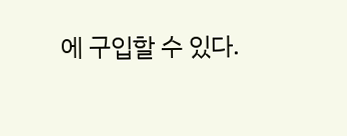에 구입할 수 있다.